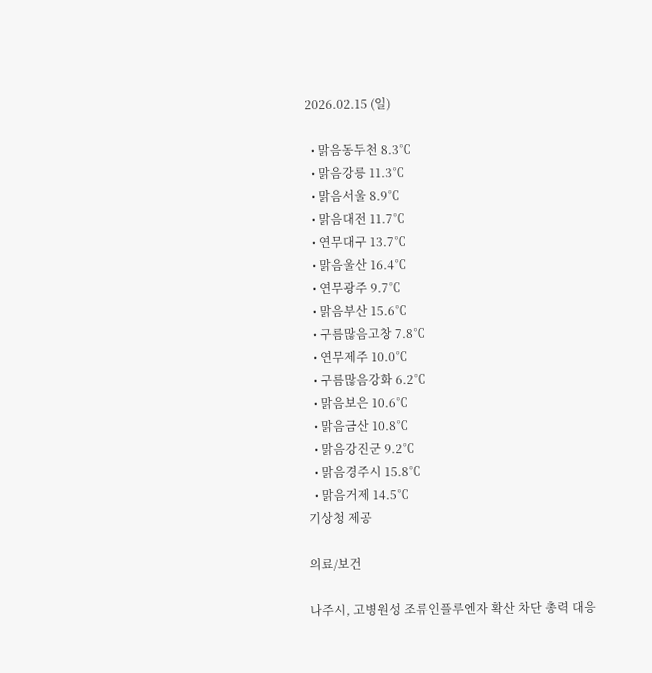2026.02.15 (일)

  • 맑음동두천 8.3℃
  • 맑음강릉 11.3℃
  • 맑음서울 8.9℃
  • 맑음대전 11.7℃
  • 연무대구 13.7℃
  • 맑음울산 16.4℃
  • 연무광주 9.7℃
  • 맑음부산 15.6℃
  • 구름많음고창 7.8℃
  • 연무제주 10.0℃
  • 구름많음강화 6.2℃
  • 맑음보은 10.6℃
  • 맑음금산 10.8℃
  • 맑음강진군 9.2℃
  • 맑음경주시 15.8℃
  • 맑음거제 14.5℃
기상청 제공

의료/보건

나주시, 고병원성 조류인플루엔자 확산 차단 총력 대응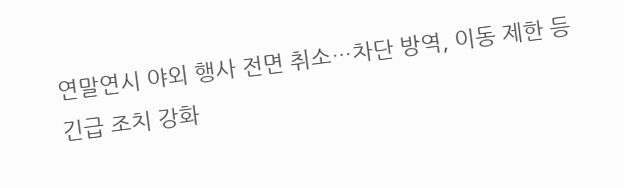연말연시 야외 행사 전면 취소…차단 방역, 이동 제한 등 긴급 조치 강화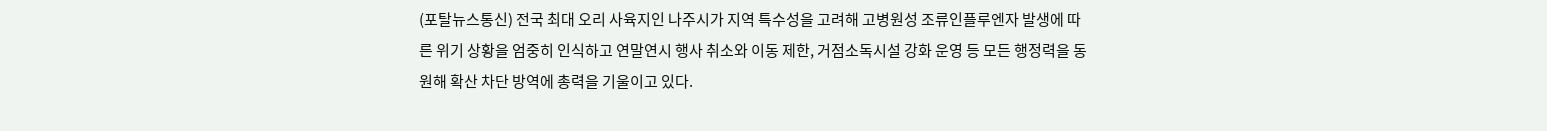(포탈뉴스통신) 전국 최대 오리 사육지인 나주시가 지역 특수성을 고려해 고병원성 조류인플루엔자 발생에 따른 위기 상황을 엄중히 인식하고 연말연시 행사 취소와 이동 제한, 거점소독시설 강화 운영 등 모든 행정력을 동원해 확산 차단 방역에 총력을 기울이고 있다.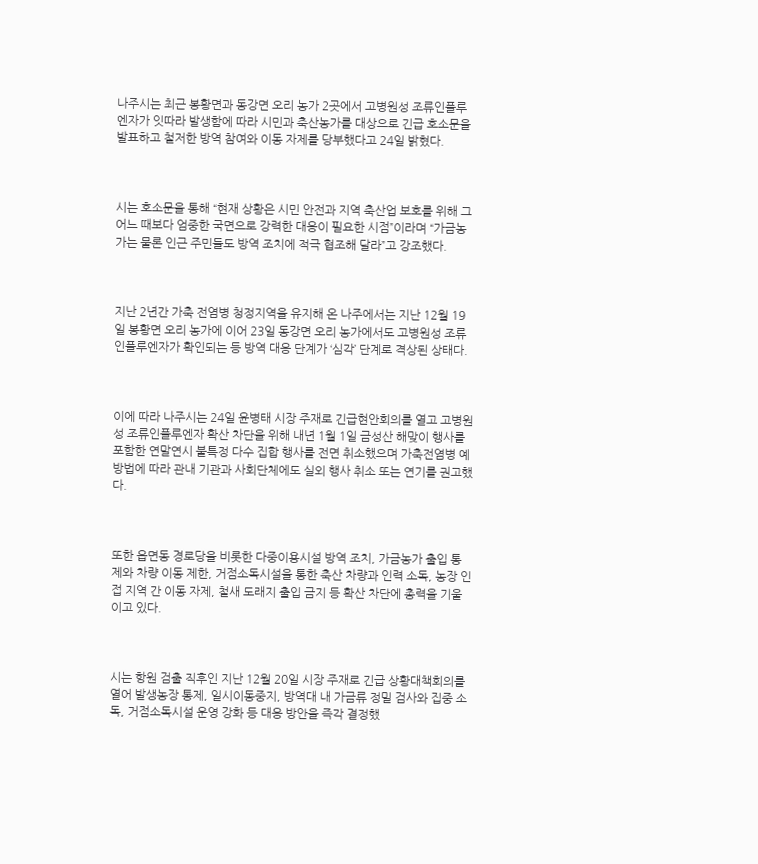나주시는 최근 봉황면과 동강면 오리 농가 2곳에서 고병원성 조류인플루엔자가 잇따라 발생함에 따라 시민과 축산농가를 대상으로 긴급 호소문을 발표하고 철저한 방역 참여와 이동 자제를 당부했다고 24일 밝혔다.



시는 호소문을 통해 “현재 상황은 시민 안전과 지역 축산업 보호를 위해 그 어느 때보다 엄중한 국면으로 강력한 대응이 필요한 시점”이라며 “가금농가는 물론 인근 주민들도 방역 조치에 적극 협조해 달라”고 강조했다.



지난 2년간 가축 전염병 청정지역을 유지해 온 나주에서는 지난 12월 19일 봉황면 오리 농가에 이어 23일 동강면 오리 농가에서도 고병원성 조류인플루엔자가 확인되는 등 방역 대응 단계가 ‘심각’ 단계로 격상된 상태다.



이에 따라 나주시는 24일 윤병태 시장 주재로 긴급현안회의를 열고 고병원성 조류인플루엔자 확산 차단을 위해 내년 1월 1일 금성산 해맞이 행사를 포함한 연말연시 불특정 다수 집합 행사를 전면 취소했으며 가축전염병 예방법에 따라 관내 기관과 사회단체에도 실외 행사 취소 또는 연기를 권고했다.



또한 읍면동 경로당을 비롯한 다중이용시설 방역 조치, 가금농가 출입 통제와 차량 이동 제한, 거점소독시설을 통한 축산 차량과 인력 소독, 농장 인접 지역 간 이동 자제, 철새 도래지 출입 금지 등 확산 차단에 총력을 기울이고 있다.



시는 항원 검출 직후인 지난 12월 20일 시장 주재로 긴급 상황대책회의를 열어 발생농장 통제, 일시이동중지, 방역대 내 가금류 정밀 검사와 집중 소독, 거점소독시설 운영 강화 등 대응 방안을 즉각 결정했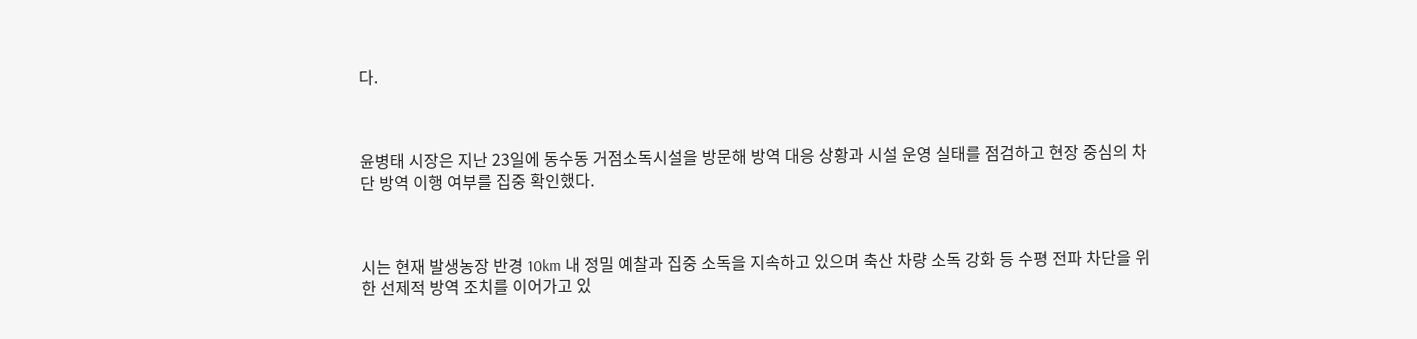다.



윤병태 시장은 지난 23일에 동수동 거점소독시설을 방문해 방역 대응 상황과 시설 운영 실태를 점검하고 현장 중심의 차단 방역 이행 여부를 집중 확인했다.



시는 현재 발생농장 반경 10km 내 정밀 예찰과 집중 소독을 지속하고 있으며 축산 차량 소독 강화 등 수평 전파 차단을 위한 선제적 방역 조치를 이어가고 있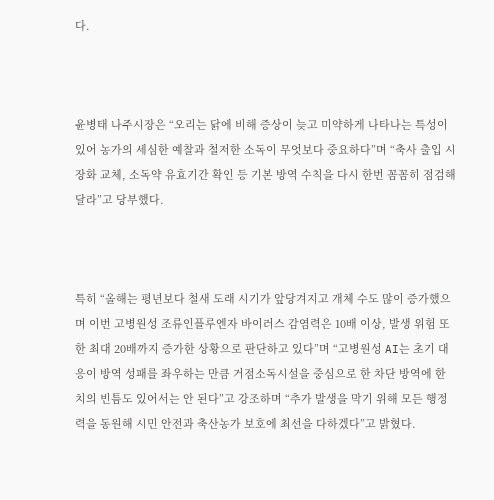다.



윤병태 나주시장은 “오리는 닭에 비해 증상이 늦고 미약하게 나타나는 특성이 있어 농가의 세심한 예찰과 철저한 소독이 무엇보다 중요하다”며 “축사 출입 시 장화 교체, 소독약 유효기간 확인 등 기본 방역 수칙을 다시 한번 꼼꼼히 점검해 달라”고 당부했다.



특히 “올해는 평년보다 철새 도래 시기가 앞당겨지고 개체 수도 많이 증가했으며 이번 고병원성 조류인플루엔자 바이러스 감염력은 10배 이상, 발생 위험 또한 최대 20배까지 증가한 상황으로 판단하고 있다”며 “고병원성 AI는 초기 대응이 방역 성패를 좌우하는 만큼 거점소독시설을 중심으로 한 차단 방역에 한 치의 빈틈도 있어서는 안 된다”고 강조하며 “추가 발생을 막기 위해 모든 행정력을 동원해 시민 안전과 축산농가 보호에 최선을 다하겠다”고 밝혔다.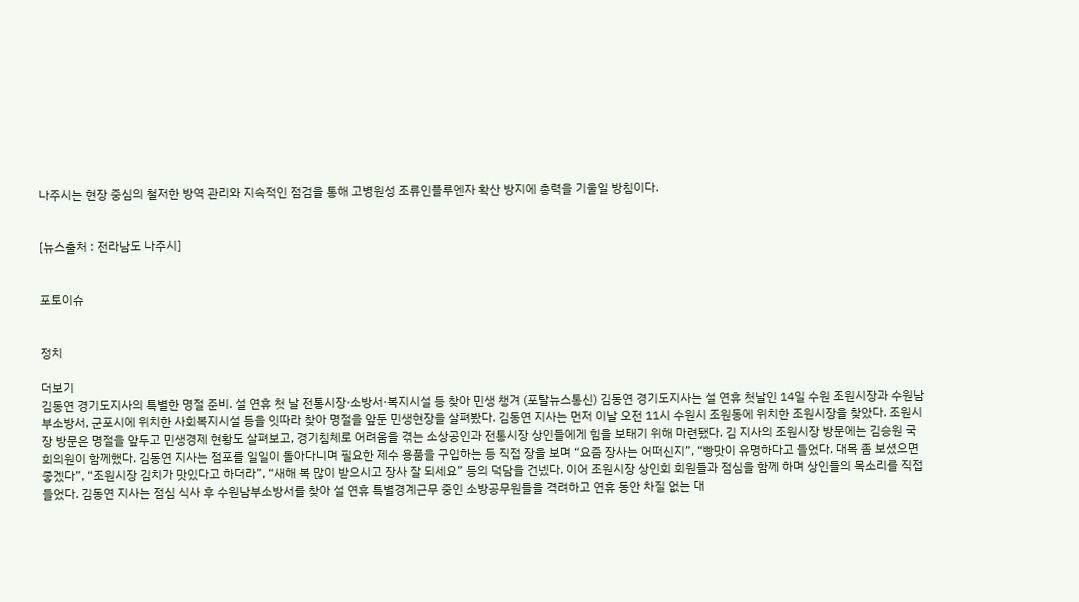나주시는 현장 중심의 철저한 방역 관리와 지속적인 점검을 통해 고병원성 조류인플루엔자 확산 방지에 총력을 기울일 방침이다.


[뉴스출처 : 전라남도 나주시]


포토이슈


정치

더보기
김동연 경기도지사의 특별한 명절 준비. 설 연휴 첫 날 전통시장·소방서·복지시설 등 찾아 민생 챙겨 (포탈뉴스통신) 김동연 경기도지사는 설 연휴 첫날인 14일 수원 조원시장과 수원남부소방서, 군포시에 위치한 사회복지시설 등을 잇따라 찾아 명절을 앞둔 민생현장을 살펴봤다. 김동연 지사는 먼저 이날 오전 11시 수원시 조원동에 위치한 조원시장을 찾았다. 조원시장 방문은 명절을 앞두고 민생경제 현황도 살펴보고, 경기침체로 어려움을 겪는 소상공인과 전통시장 상인들에게 힘을 보태기 위해 마련됐다. 김 지사의 조원시장 방문에는 김승원 국회의원이 함께했다. 김동연 지사는 점포를 일일이 돌아다니며 필요한 제수 용품을 구입하는 등 직접 장을 보며 “요즘 장사는 어떠신지”, “빵맛이 유명하다고 들었다. 대목 좀 보셨으면 좋겠다”, “조원시장 김치가 맛있다고 하더라”, “새해 복 많이 받으시고 장사 잘 되세요” 등의 덕담을 건넸다. 이어 조원시장 상인회 회원들과 점심을 함께 하며 상인들의 목소리를 직접 들었다. 김동연 지사는 점심 식사 후 수원남부소방서를 찾아 설 연휴 특별경계근무 중인 소방공무원들을 격려하고 연휴 동안 차질 없는 대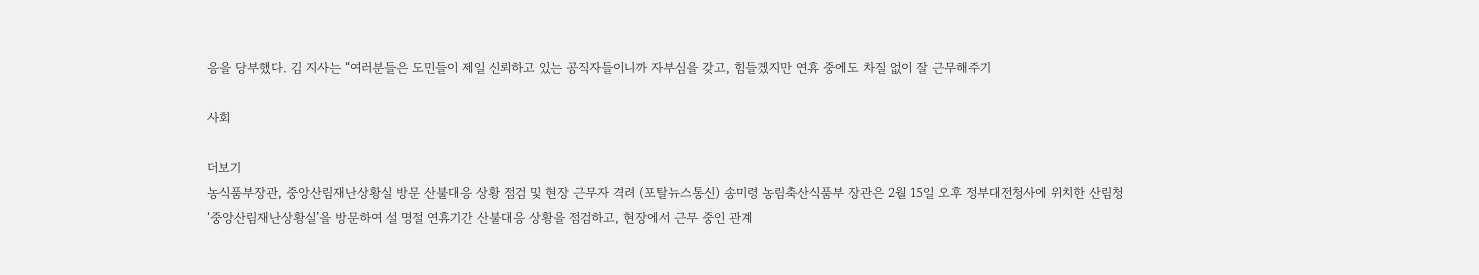응을 당부했다. 김 지사는 “여러분들은 도민들이 제일 신뢰하고 있는 공직자들이니까 자부심을 갖고, 힘들겠지만 연휴 중에도 차질 없이 잘 근무해주기

사회

더보기
농식품부장관, 중앙산림재난상황실 방문 산불대응 상황 점검 및 현장 근무자 격려 (포탈뉴스통신) 송미령 농림축산식품부 장관은 2월 15일 오후 정부대전청사에 위치한 산림청 ‘중앙산림재난상황실’을 방문하여 설 명절 연휴기간 산불대응 상황을 점검하고, 현장에서 근무 중인 관계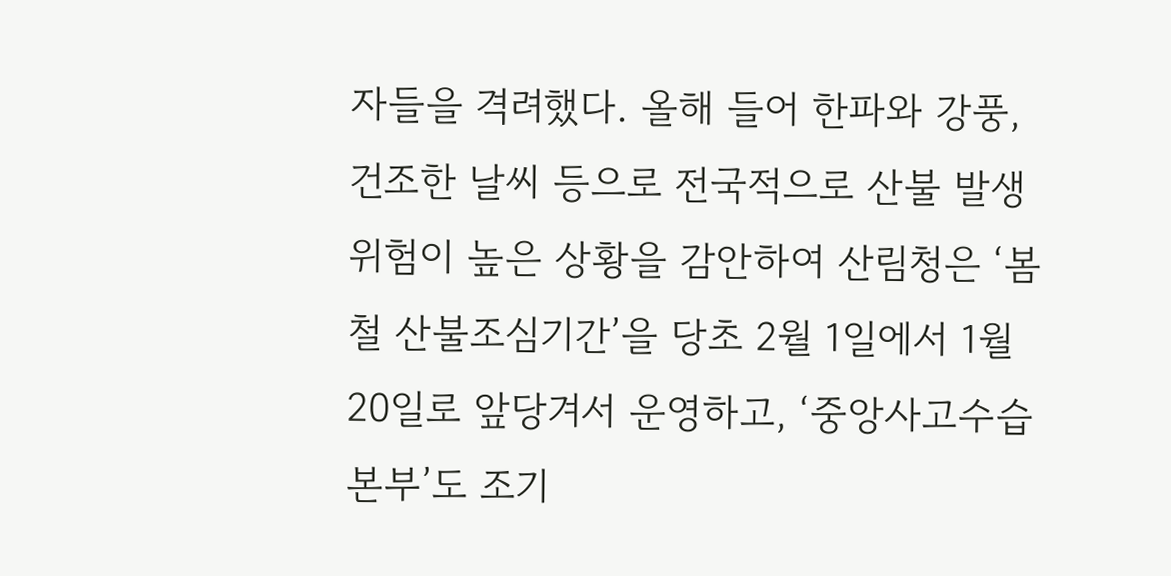자들을 격려했다. 올해 들어 한파와 강풍, 건조한 날씨 등으로 전국적으로 산불 발생 위험이 높은 상황을 감안하여 산림청은 ‘봄철 산불조심기간’을 당초 2월 1일에서 1월 20일로 앞당겨서 운영하고, ‘중앙사고수습본부’도 조기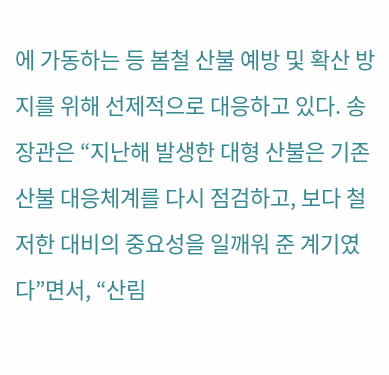에 가동하는 등 봄철 산불 예방 및 확산 방지를 위해 선제적으로 대응하고 있다. 송 장관은 “지난해 발생한 대형 산불은 기존 산불 대응체계를 다시 점검하고, 보다 철저한 대비의 중요성을 일깨워 준 계기였다”면서, “산림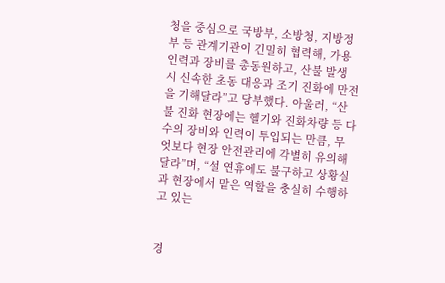청을 중심으로 국방부, 소방청, 지방정부 등 관계기관이 긴밀히 협력해, 가용인력과 장비를 총동원하고, 산불 발생 시 신속한 초동 대응과 조기 진화에 만전을 기해달라”고 당부했다. 아울러, “산불 진화 현장에는 헬기와 진화차량 등 다수의 장비와 인력이 투입되는 만큼, 무엇보다 현장 안전관리에 각별히 유의해 달라”며, “설 연휴에도 불구하고 상황실과 현장에서 맡은 역할을 충실히 수행하고 있는


경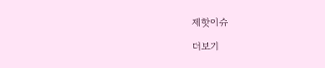제핫이슈

더보기